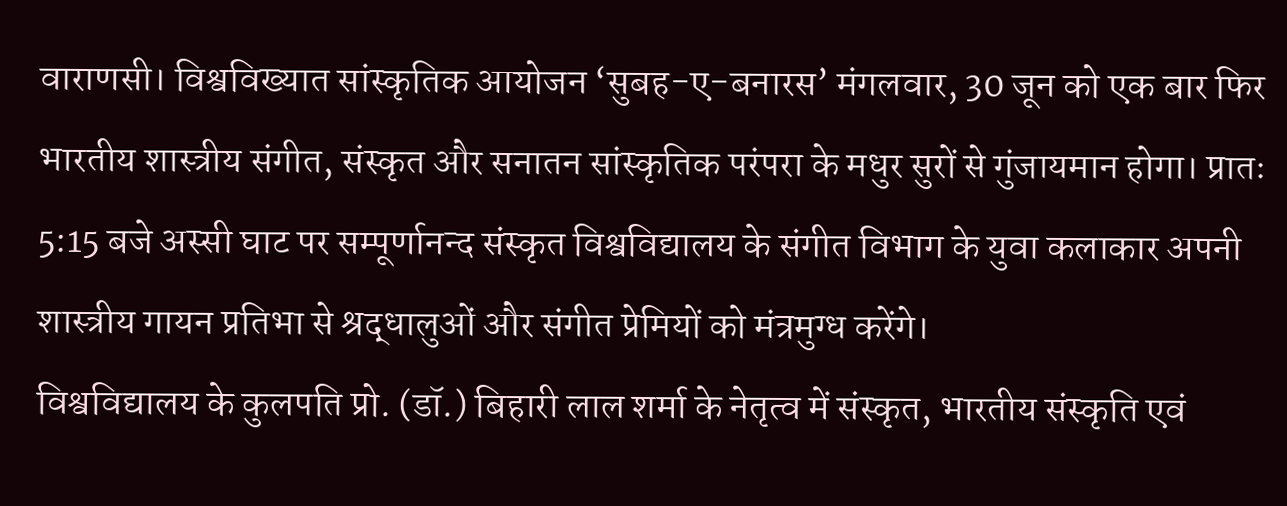वाराणसी। विश्वविख्यात सांस्कृतिक आयोजन ‘सुबह-ए-बनारस’ मंगलवार, 30 जून को एक बार फिर भारतीय शास्त्रीय संगीत, संस्कृत और सनातन सांस्कृतिक परंपरा के मधुर सुरों से गुंजायमान होगा। प्रातः 5:15 बजे अस्सी घाट पर सम्पूर्णानन्द संस्कृत विश्वविद्यालय के संगीत विभाग के युवा कलाकार अपनी शास्त्रीय गायन प्रतिभा से श्रद्धालुओं और संगीत प्रेमियों को मंत्रमुग्ध करेंगे।
विश्वविद्यालय के कुलपति प्रो. (डॉ.) बिहारी लाल शर्मा के नेतृत्व में संस्कृत, भारतीय संस्कृति एवं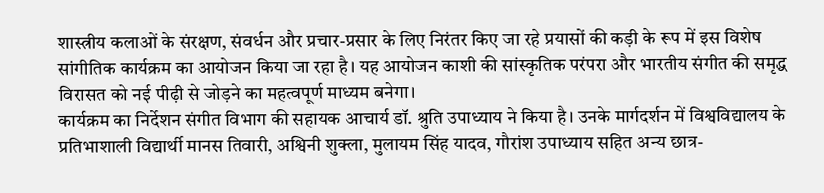शास्त्रीय कलाओं के संरक्षण, संवर्धन और प्रचार-प्रसार के लिए निरंतर किए जा रहे प्रयासों की कड़ी के रूप में इस विशेष सांगीतिक कार्यक्रम का आयोजन किया जा रहा है। यह आयोजन काशी की सांस्कृतिक परंपरा और भारतीय संगीत की समृद्ध विरासत को नई पीढ़ी से जोड़ने का महत्वपूर्ण माध्यम बनेगा।
कार्यक्रम का निर्देशन संगीत विभाग की सहायक आचार्य डॉ. श्रुति उपाध्याय ने किया है। उनके मार्गदर्शन में विश्वविद्यालय के प्रतिभाशाली विद्यार्थी मानस तिवारी, अश्विनी शुक्ला, मुलायम सिंह यादव, गौरांश उपाध्याय सहित अन्य छात्र-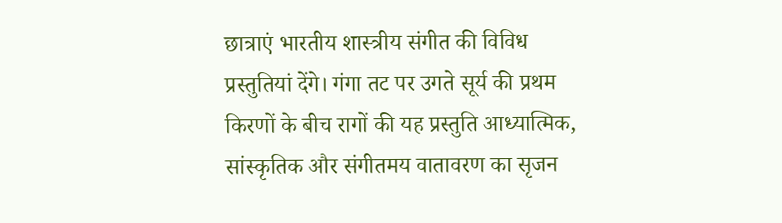छात्राएं भारतीय शास्त्रीय संगीत की विविध प्रस्तुतियां देंगे। गंगा तट पर उगते सूर्य की प्रथम किरणों के बीच रागों की यह प्रस्तुति आध्यात्मिक, सांस्कृतिक और संगीतमय वातावरण का सृजन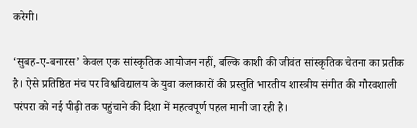करेगी।

‘सुबह-ए-बनारस’ केवल एक सांस्कृतिक आयोजन नहीं, बल्कि काशी की जीवंत सांस्कृतिक चेतना का प्रतीक है। ऐसे प्रतिष्ठित मंच पर विश्वविद्यालय के युवा कलाकारों की प्रस्तुति भारतीय शास्त्रीय संगीत की गौरवशाली परंपरा को नई पीढ़ी तक पहुंचाने की दिशा में महत्वपूर्ण पहल मानी जा रही है।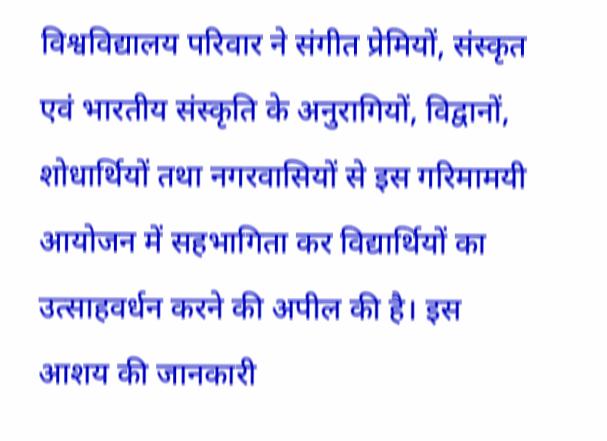विश्वविद्यालय परिवार ने संगीत प्रेमियों, संस्कृत एवं भारतीय संस्कृति के अनुरागियों, विद्वानों, शोधार्थियों तथा नगरवासियों से इस गरिमामयी आयोजन में सहभागिता कर विद्यार्थियों का उत्साहवर्धन करने की अपील की है। इस आशय की जानकारी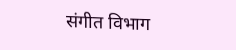संगीत विभाग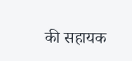की सहायक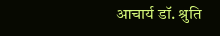आचार्य डॉ. श्रुति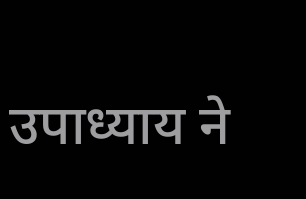उपाध्याय ने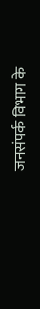जनसंपर्क विभाग के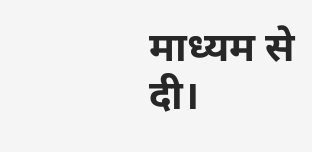माध्यम से दी।